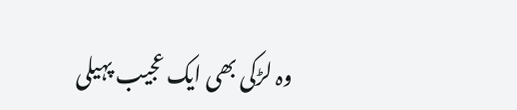وہ لڑکی بھی ایک عجیب پہیلی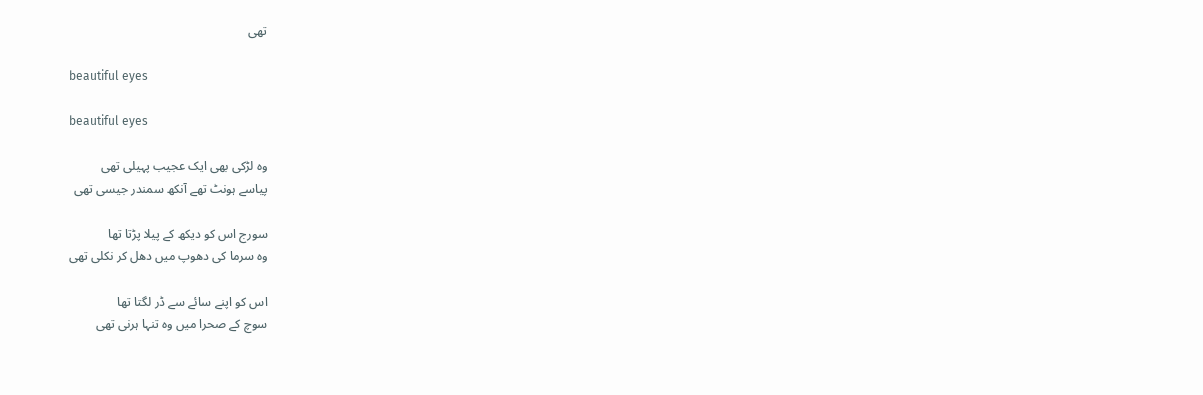تھی

beautiful eyes

beautiful eyes

وہ لڑکی بھی ایک عجیب پہیلی تھی
پیاسے ہونٹ تھے آنکھ سمندر جیسی تھی

سورج اس کو دیکھ کے پیلا پڑتا تھا
وہ سرما کی دھوپ میں دھل کر نکلی تھی

اس کو اپنے سائے سے ڈر لگتا تھا
سوچ کے صحرا میں وہ تنہا ہرنی تھی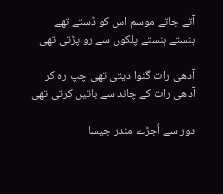آتے جاتے موسم اس کو ڈستے تھے
ہنستے ہنستے پلکوں سے رو پڑتی تھی

آدھی رات گنوا دیتی تھی چپ رہ کر
آدھی رات کے چاند سے باتیں کرتی تھی

دور سے اُجڑے مندر جیسا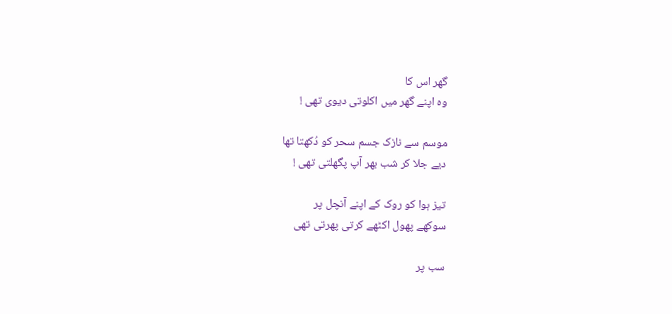گھر اس کا
وہ اپنے گھر میں اکلوتی دیوی تھی !

موسم سے نازک جسم سحر کو دُکھتا تھا
دیے جلا کر شب بھر آپ پگھلتی تھی !

تیز ہوا کو روک کے اپنے آنچل پر
سوکھے پھول اکٹھے کرتی پھرتی تھی

سب پر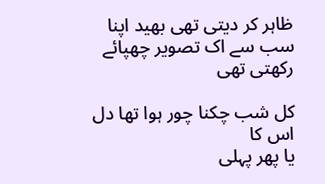ظاہر کر دیتی تھی بھید اپنا
سب سے اک تصویر چھپائے رکھتی تھی

کل شب چکنا چور ہوا تھا دل اس کا
یا پھر پہلی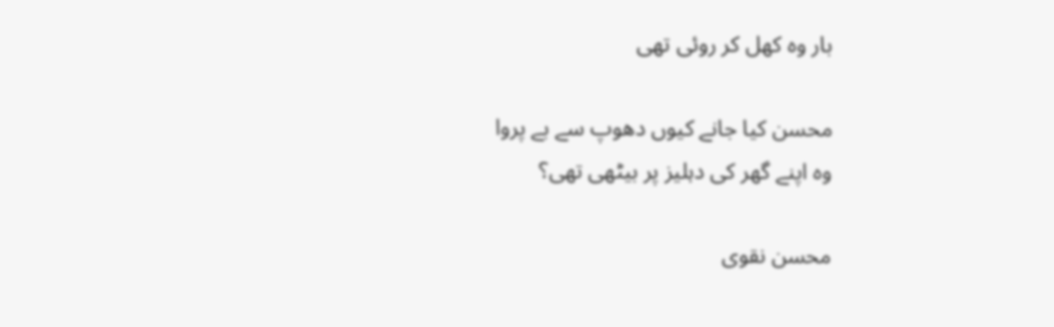بار وہ کھل کر روئی تھی

محسن کیا جانے کیوں دھوپ سے بے پروا
وہ اپنے گھر کی دہلیز پر بیٹھی تھی؟

محسن نقوی